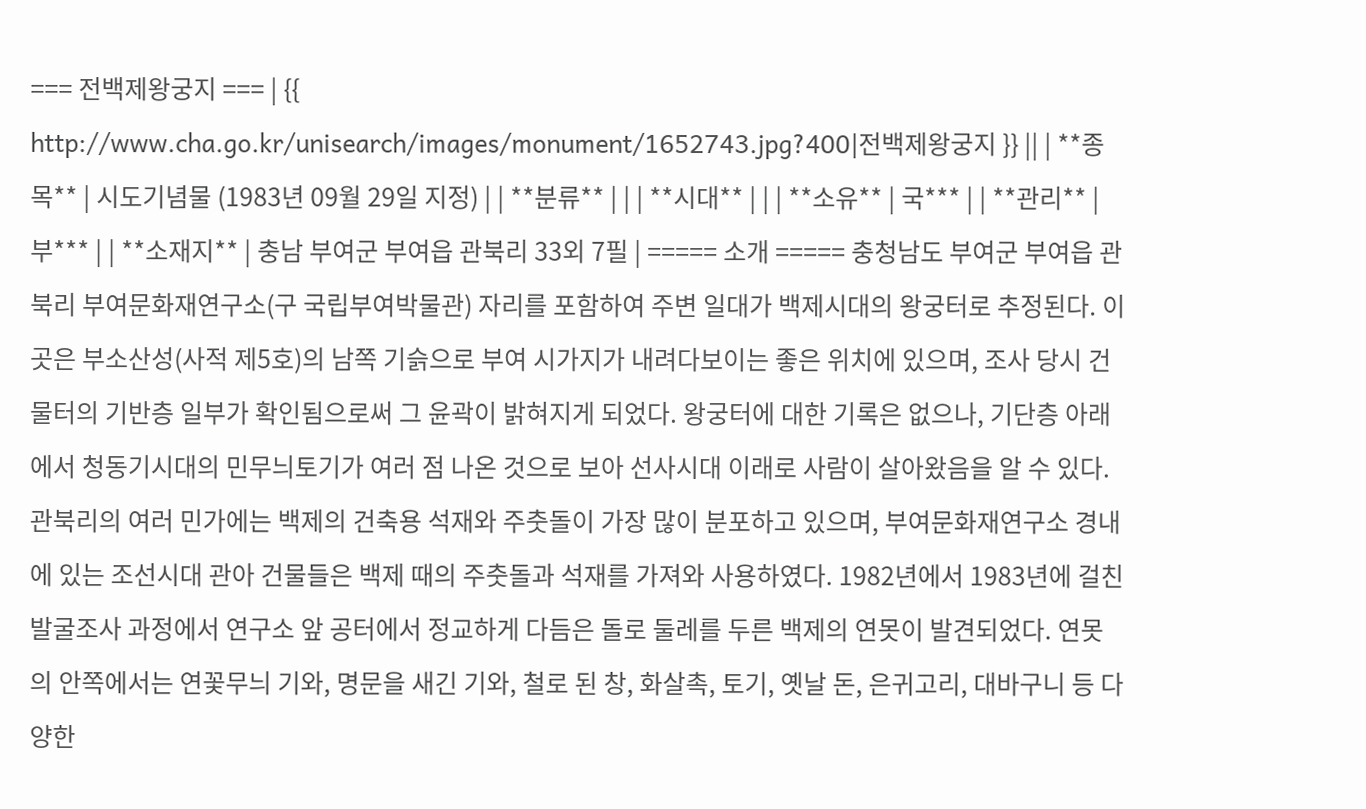=== 전백제왕궁지 === | {{ http://www.cha.go.kr/unisearch/images/monument/1652743.jpg?400|전백제왕궁지 }} || | **종목** | 시도기념물 (1983년 09월 29일 지정) | | **분류** | | | **시대** | | | **소유** | 국*** | | **관리** | 부*** | | **소재지** | 충남 부여군 부여읍 관북리 33외 7필 | ===== 소개 ===== 충청남도 부여군 부여읍 관북리 부여문화재연구소(구 국립부여박물관) 자리를 포함하여 주변 일대가 백제시대의 왕궁터로 추정된다. 이곳은 부소산성(사적 제5호)의 남쪽 기슭으로 부여 시가지가 내려다보이는 좋은 위치에 있으며, 조사 당시 건물터의 기반층 일부가 확인됨으로써 그 윤곽이 밝혀지게 되었다. 왕궁터에 대한 기록은 없으나, 기단층 아래에서 청동기시대의 민무늬토기가 여러 점 나온 것으로 보아 선사시대 이래로 사람이 살아왔음을 알 수 있다. 관북리의 여러 민가에는 백제의 건축용 석재와 주춧돌이 가장 많이 분포하고 있으며, 부여문화재연구소 경내에 있는 조선시대 관아 건물들은 백제 때의 주춧돌과 석재를 가져와 사용하였다. 1982년에서 1983년에 걸친 발굴조사 과정에서 연구소 앞 공터에서 정교하게 다듬은 돌로 둘레를 두른 백제의 연못이 발견되었다. 연못의 안쪽에서는 연꽃무늬 기와, 명문을 새긴 기와, 철로 된 창, 화살촉, 토기, 옛날 돈, 은귀고리, 대바구니 등 다양한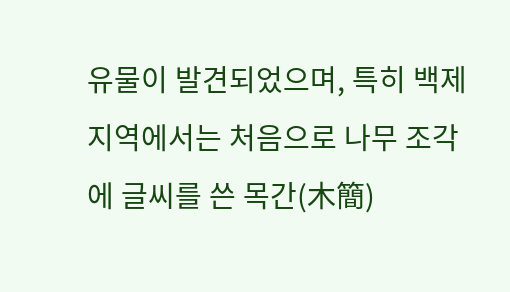유물이 발견되었으며, 특히 백제지역에서는 처음으로 나무 조각에 글씨를 쓴 목간(木簡)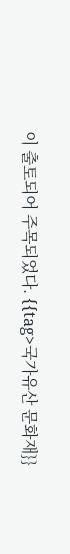이 출토되어 주목되었다. {{tag>국가유산 문화재}}